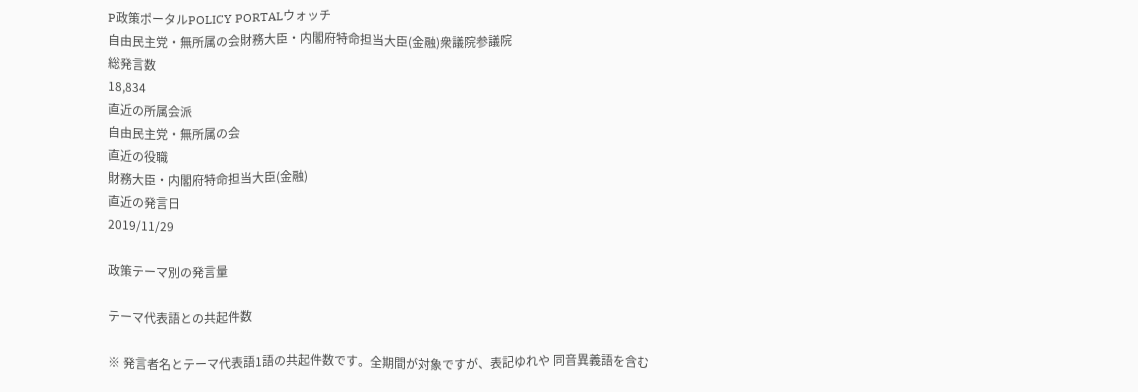P政策ポータルPOLICY PORTALウォッチ
自由民主党・無所属の会財務大臣・内閣府特命担当大臣(金融)衆議院参議院
総発言数
18,834
直近の所属会派
自由民主党・無所属の会
直近の役職
財務大臣・内閣府特命担当大臣(金融)
直近の発言日
2019/11/29

政策テーマ別の発言量

テーマ代表語との共起件数

※ 発言者名とテーマ代表語1語の共起件数です。全期間が対象ですが、表記ゆれや 同音異義語を含む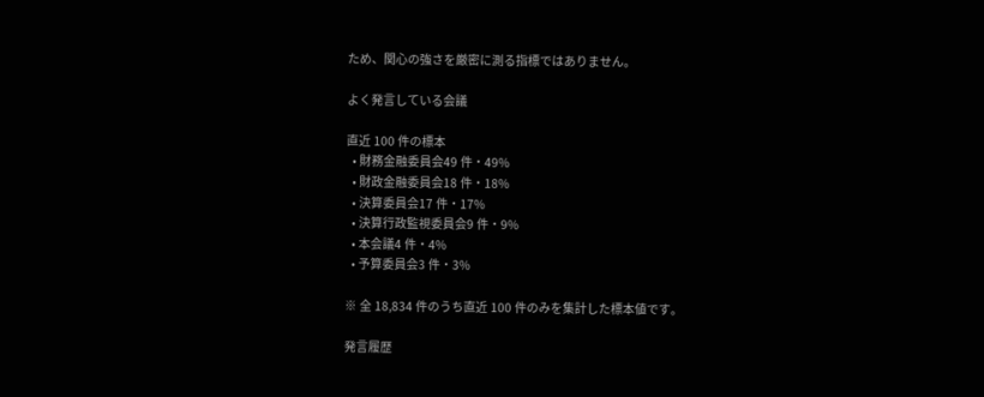ため、関心の強さを厳密に測る指標ではありません。

よく発言している会議

直近 100 件の標本
  • 財務金融委員会49 件・49%
  • 財政金融委員会18 件・18%
  • 決算委員会17 件・17%
  • 決算行政監視委員会9 件・9%
  • 本会議4 件・4%
  • 予算委員会3 件・3%

※ 全 18,834 件のうち直近 100 件のみを集計した標本値です。

発言履歴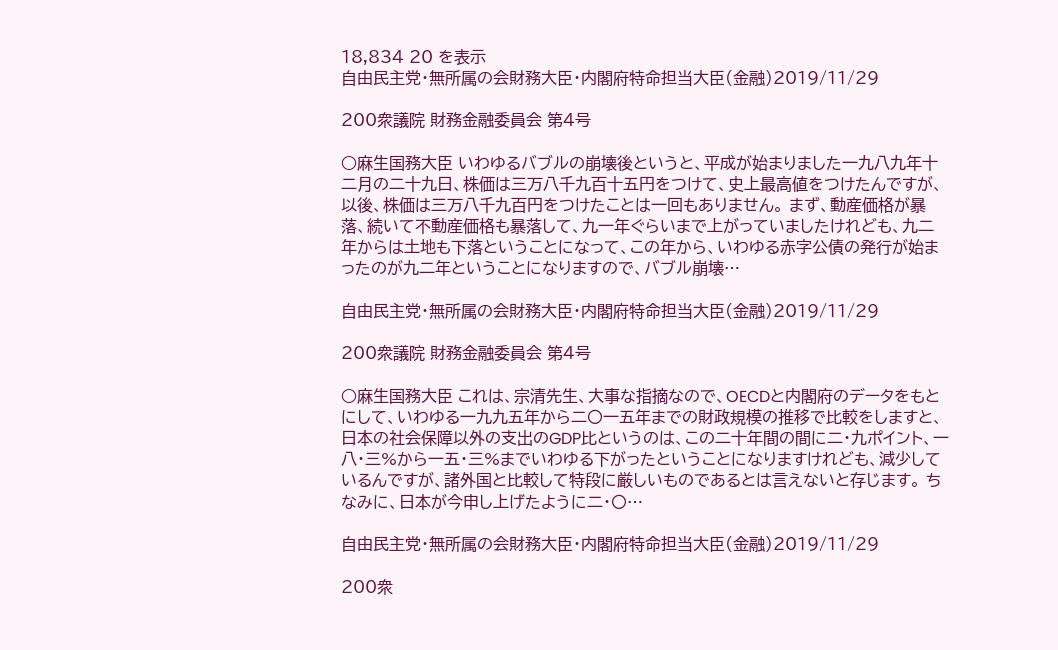18,834 20 を表示
自由民主党・無所属の会財務大臣・内閣府特命担当大臣(金融)2019/11/29

200衆議院 財務金融委員会 第4号

○麻生国務大臣 いわゆるバブルの崩壊後というと、平成が始まりました一九八九年十二月の二十九日、株価は三万八千九百十五円をつけて、史上最高値をつけたんですが、以後、株価は三万八千九百円をつけたことは一回もありません。 まず、動産価格が暴落、続いて不動産価格も暴落して、九一年ぐらいまで上がっていましたけれども、九二年からは土地も下落ということになって、この年から、いわゆる赤字公債の発行が始まったのが九二年ということになりますので、バブル崩壊…

自由民主党・無所属の会財務大臣・内閣府特命担当大臣(金融)2019/11/29

200衆議院 財務金融委員会 第4号

○麻生国務大臣 これは、宗清先生、大事な指摘なので、OECDと内閣府のデータをもとにして、いわゆる一九九五年から二〇一五年までの財政規模の推移で比較をしますと、日本の社会保障以外の支出のGDP比というのは、この二十年間の間に二・九ポイント、一八・三%から一五・三%までいわゆる下がったということになりますけれども、減少しているんですが、諸外国と比較して特段に厳しいものであるとは言えないと存じます。 ちなみに、日本が今申し上げたように二・〇…

自由民主党・無所属の会財務大臣・内閣府特命担当大臣(金融)2019/11/29

200衆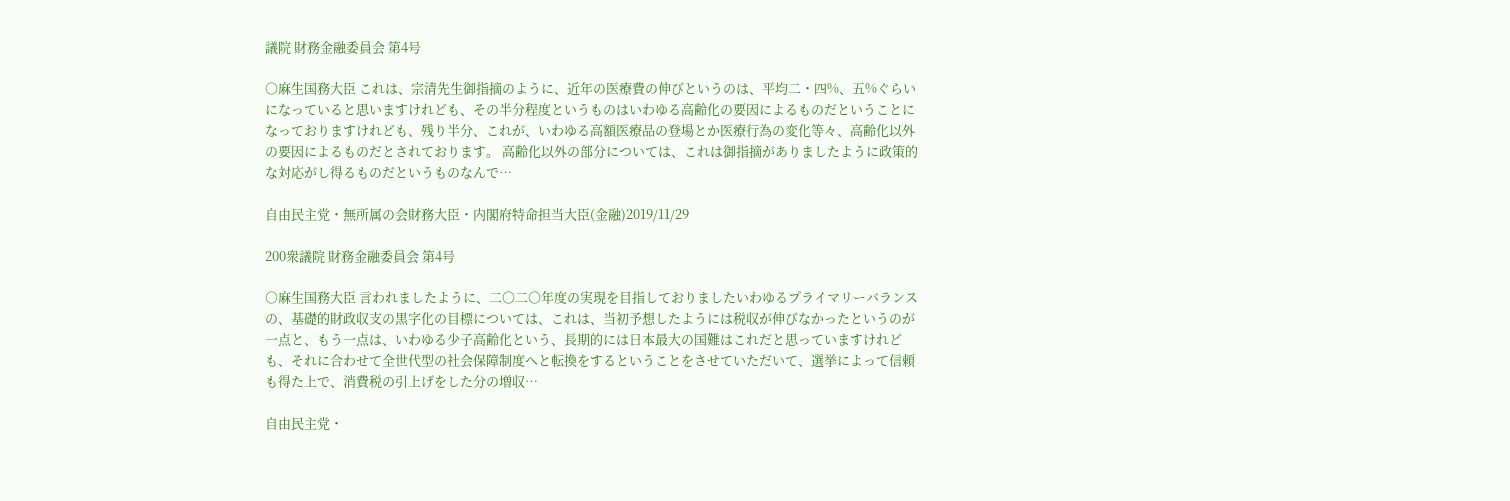議院 財務金融委員会 第4号

○麻生国務大臣 これは、宗清先生御指摘のように、近年の医療費の伸びというのは、平均二・四%、五%ぐらいになっていると思いますけれども、その半分程度というものはいわゆる高齢化の要因によるものだということになっておりますけれども、残り半分、これが、いわゆる高額医療品の登場とか医療行為の変化等々、高齢化以外の要因によるものだとされております。 高齢化以外の部分については、これは御指摘がありましたように政策的な対応がし得るものだというものなんで…

自由民主党・無所属の会財務大臣・内閣府特命担当大臣(金融)2019/11/29

200衆議院 財務金融委員会 第4号

○麻生国務大臣 言われましたように、二〇二〇年度の実現を目指しておりましたいわゆるプライマリーバランスの、基礎的財政収支の黒字化の目標については、これは、当初予想したようには税収が伸びなかったというのが一点と、もう一点は、いわゆる少子高齢化という、長期的には日本最大の国難はこれだと思っていますけれども、それに合わせて全世代型の社会保障制度へと転換をするということをさせていただいて、選挙によって信頼も得た上で、消費税の引上げをした分の増収…

自由民主党・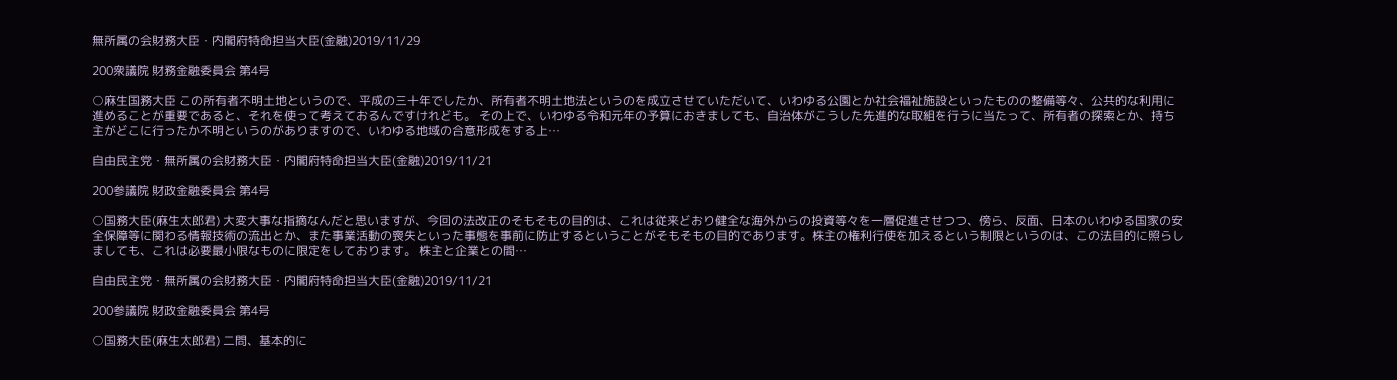無所属の会財務大臣・内閣府特命担当大臣(金融)2019/11/29

200衆議院 財務金融委員会 第4号

○麻生国務大臣 この所有者不明土地というので、平成の三十年でしたか、所有者不明土地法というのを成立させていただいて、いわゆる公園とか社会福祉施設といったものの整備等々、公共的な利用に進めることが重要であると、それを使って考えておるんですけれども。 その上で、いわゆる令和元年の予算におきましても、自治体がこうした先進的な取組を行うに当たって、所有者の探索とか、持ち主がどこに行ったか不明というのがありますので、いわゆる地域の合意形成をする上…

自由民主党・無所属の会財務大臣・内閣府特命担当大臣(金融)2019/11/21

200参議院 財政金融委員会 第4号

○国務大臣(麻生太郎君) 大変大事な指摘なんだと思いますが、今回の法改正のそもそもの目的は、これは従来どおり健全な海外からの投資等々を一層促進させつつ、傍ら、反面、日本のいわゆる国家の安全保障等に関わる情報技術の流出とか、また事業活動の喪失といった事態を事前に防止するということがそもそもの目的であります。株主の権利行使を加えるという制限というのは、この法目的に照らしましても、これは必要最小限なものに限定をしております。 株主と企業との間…

自由民主党・無所属の会財務大臣・内閣府特命担当大臣(金融)2019/11/21

200参議院 財政金融委員会 第4号

○国務大臣(麻生太郎君) 二問、基本的に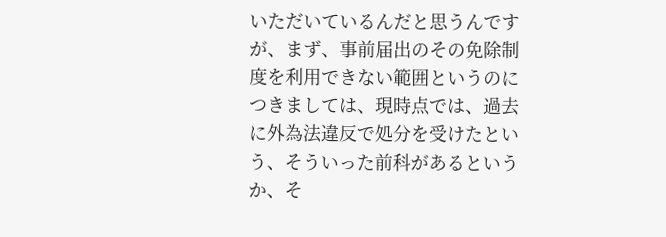いただいているんだと思うんですが、まず、事前届出のその免除制度を利用できない範囲というのにつきましては、現時点では、過去に外為法違反で処分を受けたという、そういった前科があるというか、そ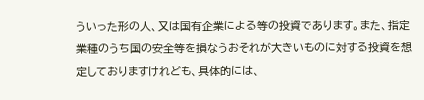ういった形の人、又は国有企業による等の投資であります。また、指定業種のうち国の安全等を損なうおそれが大きいものに対する投資を想定しておりますけれども、具体的には、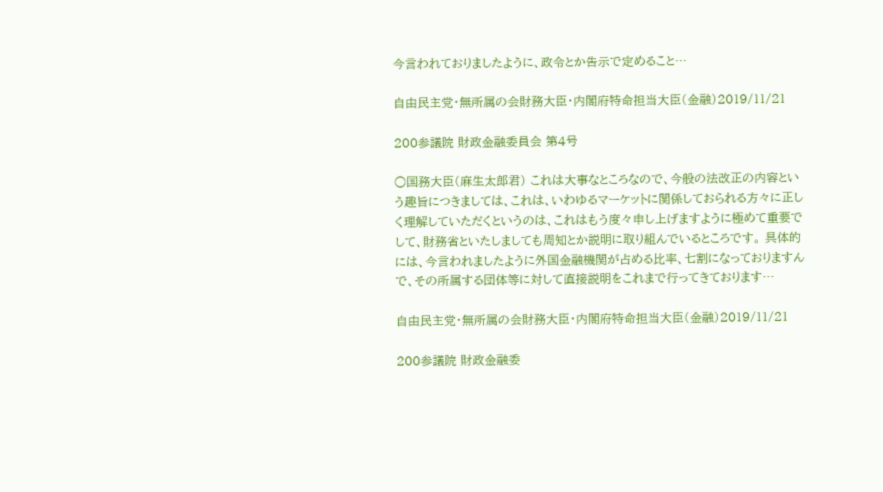今言われておりましたように、政令とか告示で定めること…

自由民主党・無所属の会財務大臣・内閣府特命担当大臣(金融)2019/11/21

200参議院 財政金融委員会 第4号

○国務大臣(麻生太郎君) これは大事なところなので、今般の法改正の内容という趣旨につきましては、これは、いわゆるマーケットに関係しておられる方々に正しく理解していただくというのは、これはもう度々申し上げますように極めて重要でして、財務省といたしましても周知とか説明に取り組んでいるところです。 具体的には、今言われましたように外国金融機関が占める比率、七割になっておりますんで、その所属する団体等に対して直接説明をこれまで行ってきております…

自由民主党・無所属の会財務大臣・内閣府特命担当大臣(金融)2019/11/21

200参議院 財政金融委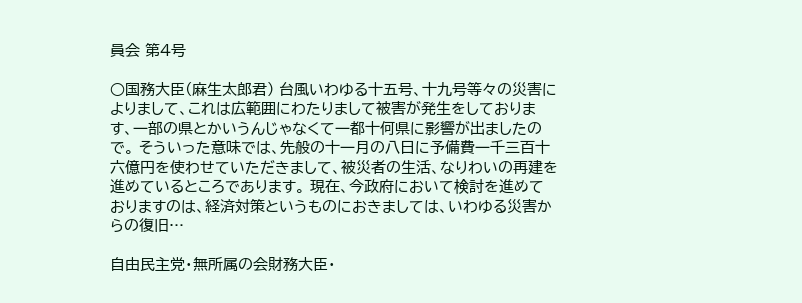員会 第4号

○国務大臣(麻生太郎君) 台風いわゆる十五号、十九号等々の災害によりまして、これは広範囲にわたりまして被害が発生をしております、一部の県とかいうんじゃなくて一都十何県に影響が出ましたので。 そういった意味では、先般の十一月の八日に予備費一千三百十六億円を使わせていただきまして、被災者の生活、なりわいの再建を進めているところであります。 現在、今政府において検討を進めておりますのは、経済対策というものにおきましては、いわゆる災害からの復旧…

自由民主党・無所属の会財務大臣・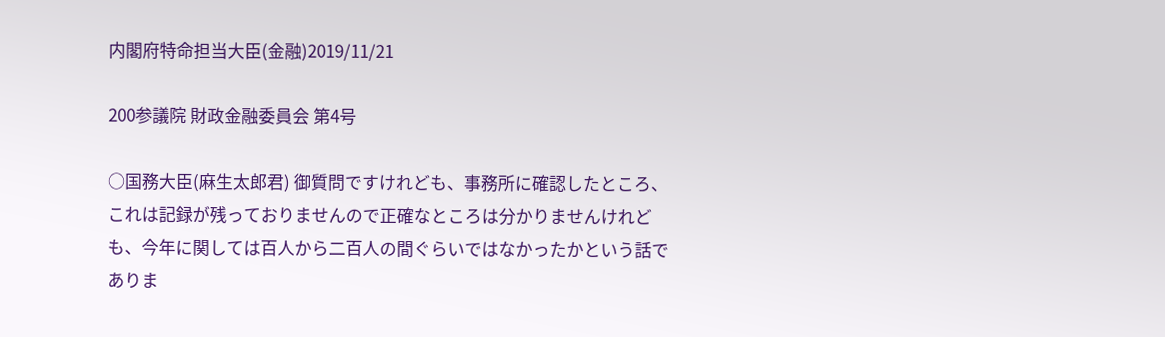内閣府特命担当大臣(金融)2019/11/21

200参議院 財政金融委員会 第4号

○国務大臣(麻生太郎君) 御質問ですけれども、事務所に確認したところ、これは記録が残っておりませんので正確なところは分かりませんけれども、今年に関しては百人から二百人の間ぐらいではなかったかという話でありま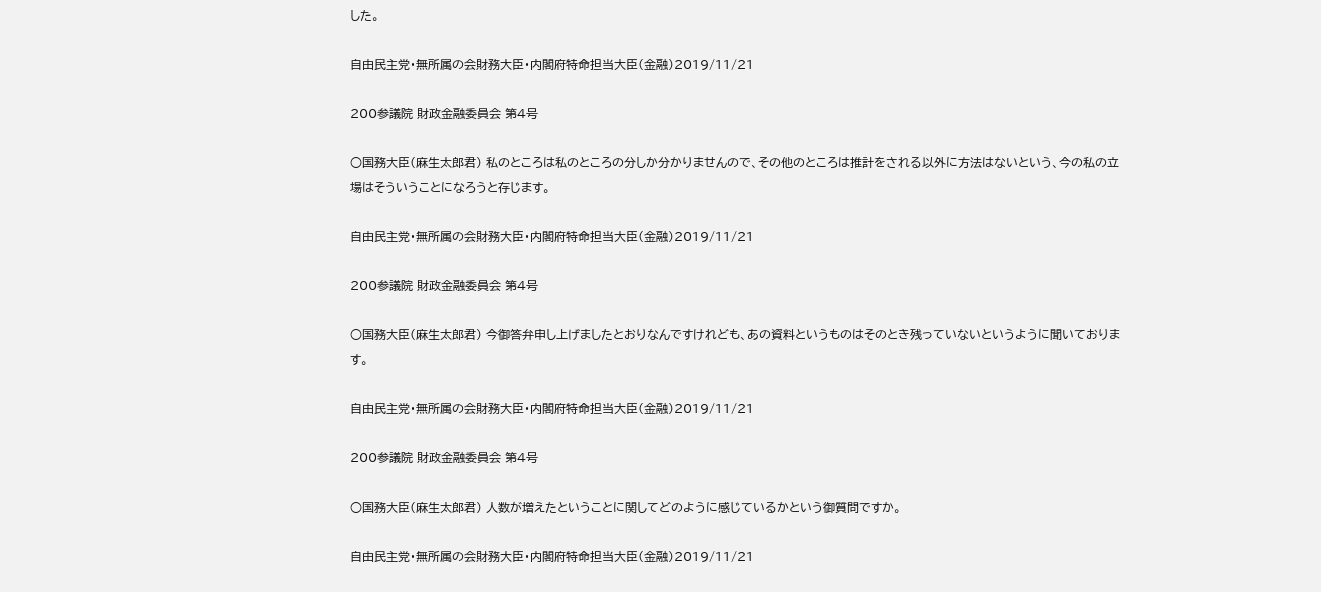した。

自由民主党・無所属の会財務大臣・内閣府特命担当大臣(金融)2019/11/21

200参議院 財政金融委員会 第4号

○国務大臣(麻生太郎君) 私のところは私のところの分しか分かりませんので、その他のところは推計をされる以外に方法はないという、今の私の立場はそういうことになろうと存じます。

自由民主党・無所属の会財務大臣・内閣府特命担当大臣(金融)2019/11/21

200参議院 財政金融委員会 第4号

○国務大臣(麻生太郎君) 今御答弁申し上げましたとおりなんですけれども、あの資料というものはそのとき残っていないというように聞いております。

自由民主党・無所属の会財務大臣・内閣府特命担当大臣(金融)2019/11/21

200参議院 財政金融委員会 第4号

○国務大臣(麻生太郎君) 人数が増えたということに関してどのように感じているかという御質問ですか。

自由民主党・無所属の会財務大臣・内閣府特命担当大臣(金融)2019/11/21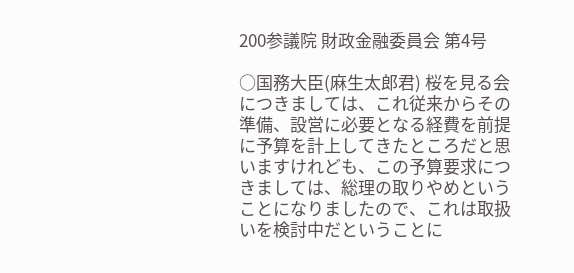200参議院 財政金融委員会 第4号

○国務大臣(麻生太郎君) 桜を見る会につきましては、これ従来からその準備、設営に必要となる経費を前提に予算を計上してきたところだと思いますけれども、この予算要求につきましては、総理の取りやめということになりましたので、これは取扱いを検討中だということに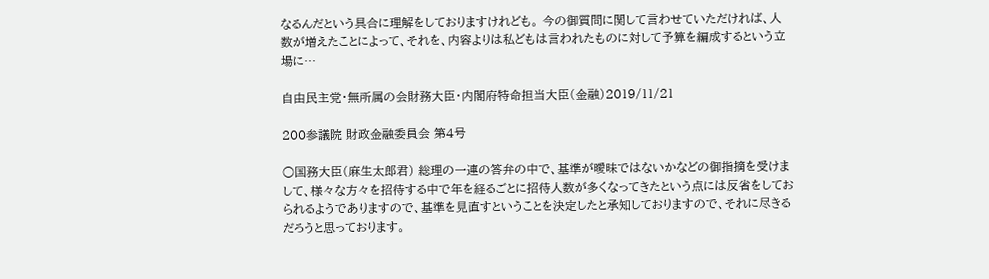なるんだという具合に理解をしておりますけれども。 今の御質問に関して言わせていただければ、人数が増えたことによって、それを、内容よりは私どもは言われたものに対して予算を編成するという立場に…

自由民主党・無所属の会財務大臣・内閣府特命担当大臣(金融)2019/11/21

200参議院 財政金融委員会 第4号

○国務大臣(麻生太郎君) 総理の一連の答弁の中で、基準が曖昧ではないかなどの御指摘を受けまして、様々な方々を招待する中で年を経るごとに招待人数が多くなってきたという点には反省をしておられるようでありますので、基準を見直すということを決定したと承知しておりますので、それに尽きるだろうと思っております。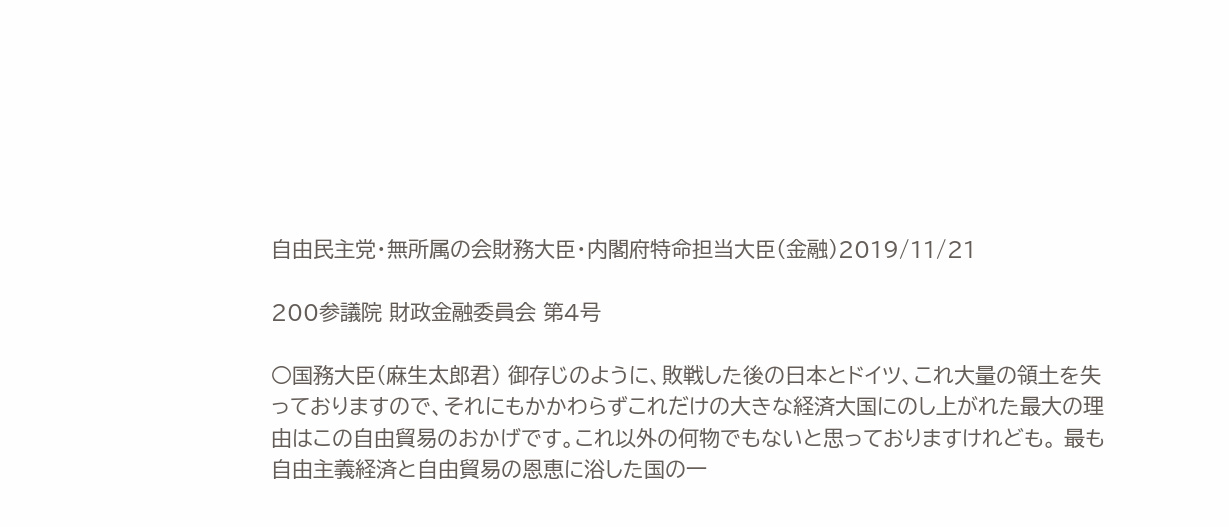自由民主党・無所属の会財務大臣・内閣府特命担当大臣(金融)2019/11/21

200参議院 財政金融委員会 第4号

○国務大臣(麻生太郎君) 御存じのように、敗戦した後の日本とドイツ、これ大量の領土を失っておりますので、それにもかかわらずこれだけの大きな経済大国にのし上がれた最大の理由はこの自由貿易のおかげです。これ以外の何物でもないと思っておりますけれども。 最も自由主義経済と自由貿易の恩恵に浴した国の一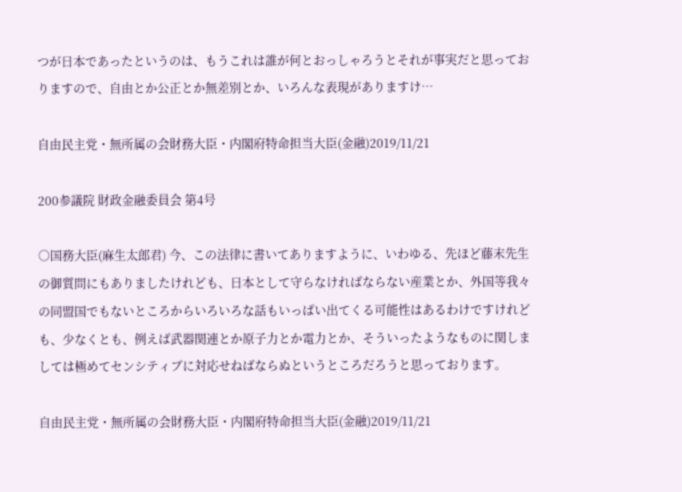つが日本であったというのは、もうこれは誰が何とおっしゃろうとそれが事実だと思っておりますので、自由とか公正とか無差別とか、いろんな表現がありますけ…

自由民主党・無所属の会財務大臣・内閣府特命担当大臣(金融)2019/11/21

200参議院 財政金融委員会 第4号

○国務大臣(麻生太郎君) 今、この法律に書いてありますように、いわゆる、先ほど藤末先生の御質問にもありましたけれども、日本として守らなければならない産業とか、外国等我々の同盟国でもないところからいろいろな話もいっぱい出てくる可能性はあるわけですけれども、少なくとも、例えば武器関連とか原子力とか電力とか、そういったようなものに関しましては極めてセンシティブに対応せねばならぬというところだろうと思っております。

自由民主党・無所属の会財務大臣・内閣府特命担当大臣(金融)2019/11/21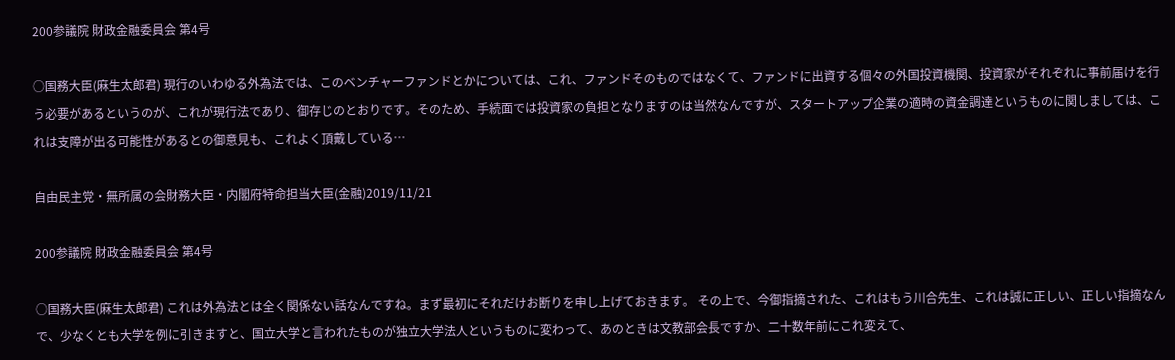200参議院 財政金融委員会 第4号

○国務大臣(麻生太郎君) 現行のいわゆる外為法では、このベンチャーファンドとかについては、これ、ファンドそのものではなくて、ファンドに出資する個々の外国投資機関、投資家がそれぞれに事前届けを行う必要があるというのが、これが現行法であり、御存じのとおりです。そのため、手続面では投資家の負担となりますのは当然なんですが、スタートアップ企業の適時の資金調達というものに関しましては、これは支障が出る可能性があるとの御意見も、これよく頂戴している…

自由民主党・無所属の会財務大臣・内閣府特命担当大臣(金融)2019/11/21

200参議院 財政金融委員会 第4号

○国務大臣(麻生太郎君) これは外為法とは全く関係ない話なんですね。まず最初にそれだけお断りを申し上げておきます。 その上で、今御指摘された、これはもう川合先生、これは誠に正しい、正しい指摘なんで、少なくとも大学を例に引きますと、国立大学と言われたものが独立大学法人というものに変わって、あのときは文教部会長ですか、二十数年前にこれ変えて、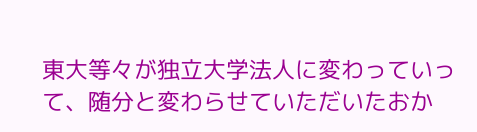東大等々が独立大学法人に変わっていって、随分と変わらせていただいたおか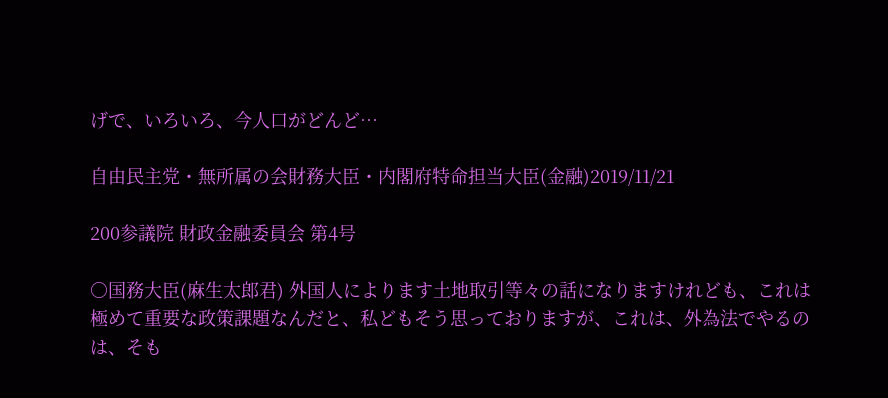げで、いろいろ、今人口がどんど…

自由民主党・無所属の会財務大臣・内閣府特命担当大臣(金融)2019/11/21

200参議院 財政金融委員会 第4号

○国務大臣(麻生太郎君) 外国人によります土地取引等々の話になりますけれども、これは極めて重要な政策課題なんだと、私どもそう思っておりますが、これは、外為法でやるのは、そも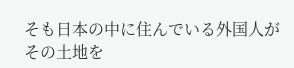そも日本の中に住んでいる外国人がその土地を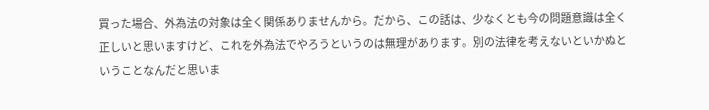買った場合、外為法の対象は全く関係ありませんから。だから、この話は、少なくとも今の問題意識は全く正しいと思いますけど、これを外為法でやろうというのは無理があります。別の法律を考えないといかぬということなんだと思いま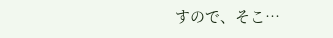すので、そこ…